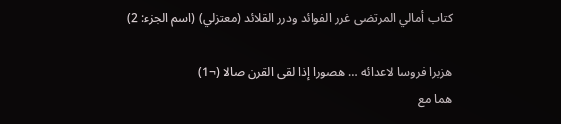كتاب أمالي المرتضى غرر الفوائد ودرر القلائد (معتزلي) (اسم الجزء: 2)

هزبرا فروسا لاعدائه … هصورا إذا لقى القرن صالا (¬1)
هما مع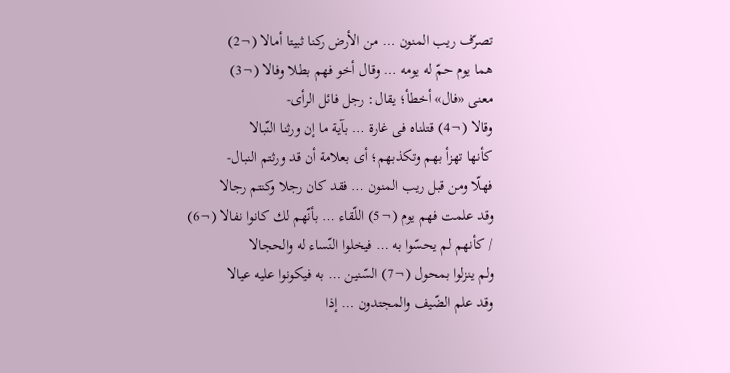تصرّف ريب المنون … من الأرض ركنا ثبيتا أمالا (¬2)
هما يوم حمّ له يومه … وقال أخو فهم بطلا وفالا (¬3)
معنى «فال» أخطأ؛ يقال: رجل فائل الرأى-
وقالا (¬4) قتلناه فى غارة … بآية ما إن ورثنا النّبالا
كأنها تهزأ بهم وتكذبهم؛ أى بعلامة أن قد ورثتم النبال-
فهلّا ومن قبل ريب المنون … فقد كان رجلا وكنتم رجالا
وقد علمت فهم يوم (¬5) اللّقاء … بأنّهم لك كانوا نفالا (¬6)
/ كأنهم لم يحسّوا به … فيخلوا النّساء له والحجالا
ولم ينزلوا بمحول (¬7) السّنين … به فيكونوا عليه عيالا
وقد علم الضّيف والمجتدون … إذا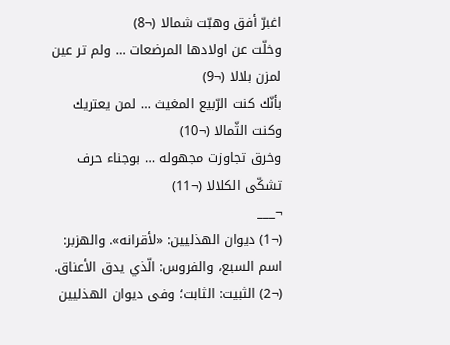اغبرّ أفق وهبّت شمالا (¬8)
وخلّت عن اولادها المرضعات … ولم تر عين لمزن بلالا (¬9)
بأنّك كنت الرّبيع المغيث … لمن يعتريك وكنت الثّمالا (¬10)
وخرق تجاوزت مجهوله … بوجناء حرف تشكّى الكلالا (¬11)
¬___
(¬1) ديوان الهذليين: «لأقرانه». والهزبر: اسم السبع، والفروس: الّذي يدق الأعناق.
(¬2) الثبيت: الثابت؛ وفى ديوان الهذليين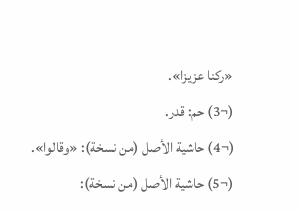«ركنا عزيزا».
(¬3) حم: قدر.
(¬4) حاشية الأصل (من نسخة): «وقالوا».
(¬5) حاشية الأصل (من نسخة):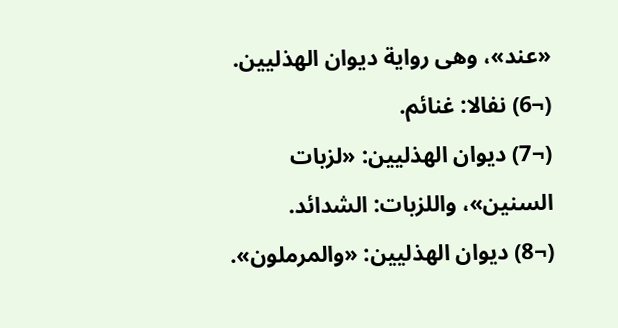«عند»، وهى رواية ديوان الهذليين.
(¬6) نفالا: غنائم.
(¬7) ديوان الهذليين: «لزبات السنين»، واللزبات: الشدائد.
(¬8) ديوان الهذليين: «والمرملون».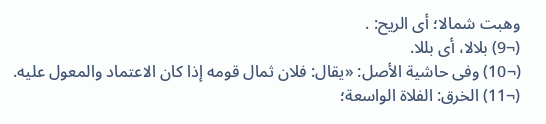وهبت شمالا؛ أى الريح: .
(¬9) بلالا، أى بللا.
(¬10) وفى حاشية الأصل: «يقال: فلان ثمال قومه إذا كان الاعتماد والمعول عليه.
(¬11) الخرق: الفلاة الواسعة؛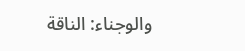والوجناء: الناقة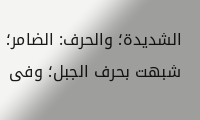الشديدة؛ والحرف: الضامر؛ شبهت بحرف الجبل؛ وفى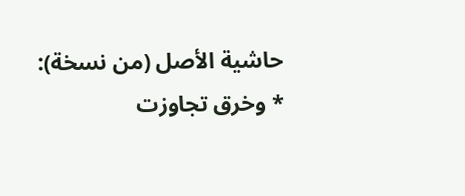حاشية الأصل (من نسخة):
* وخرق تجاوزت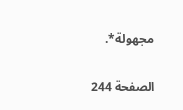مجهولة*.

الصفحة 244